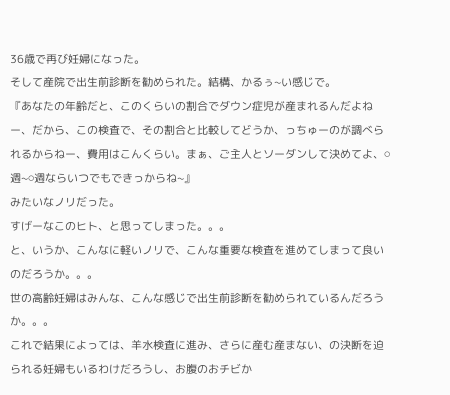36歳で再び妊婦になった。
そして産院で出生前診断を勧められた。結構、かるぅ~い感じで。
『あなたの年齢だと、このくらいの割合でダウン症児が産まれるんだよねー、だから、この検査で、その割合と比較してどうか、っちゅーのが調べられるからねー、費用はこんくらい。まぁ、ご主人とソーダンして決めてよ、⚪週~⚪週ならいつでもできっからね~』
みたいなノリだった。
すげーなこのヒト、と思ってしまった。。。
と、いうか、こんなに軽いノリで、こんな重要な検査を進めてしまって良いのだろうか。。。
世の高齢妊婦はみんな、こんな感じで出生前診断を勧められているんだろうか。。。
これで結果によっては、羊水検査に進み、さらに産む産まない、の決断を迫られる妊婦もいるわけだろうし、お腹のおチビか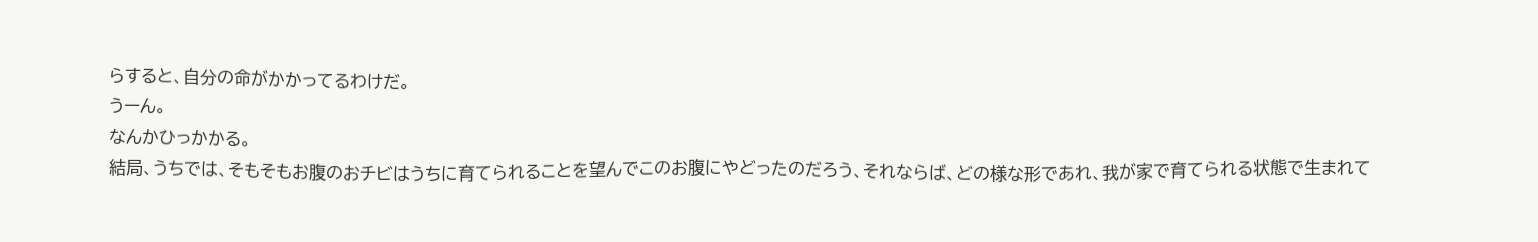らすると、自分の命がかかってるわけだ。
うーん。
なんかひっかかる。
結局、うちでは、そもそもお腹のおチビはうちに育てられることを望んでこのお腹にやどったのだろう、それならば、どの様な形であれ、我が家で育てられる状態で生まれて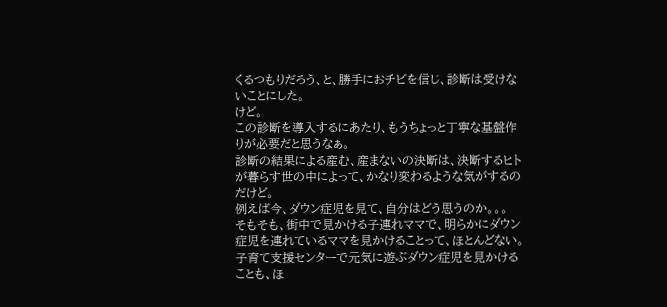くるつもりだろう、と、勝手におチビを信じ、診断は受けないことにした。
けど。
この診断を導入するにあたり、もうちょっと丁寧な基盤作りが必要だと思うなぁ。
診断の結果による産む、産まないの決断は、決断するヒトが暮らす世の中によって、かなり変わるような気がするのだけど。
例えば今、ダウン症児を見て、自分はどう思うのか。。。
そもそも、街中で見かける子連れママで、明らかにダウン症児を連れているママを見かけることって、ほとんどない。
子育て支援センターで元気に遊ぶダウン症児を見かけることも、ほ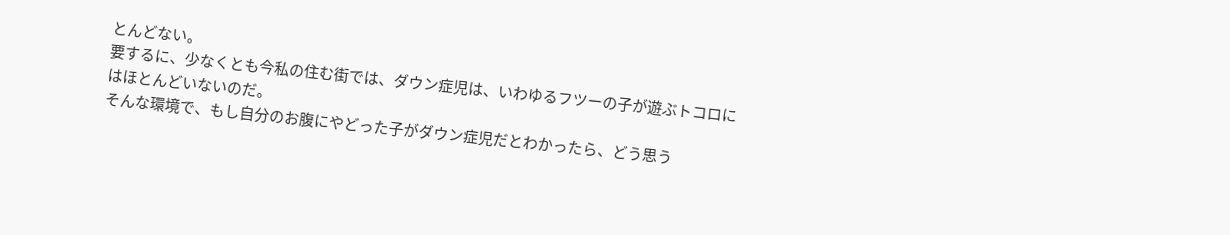とんどない。
要するに、少なくとも今私の住む街では、ダウン症児は、いわゆるフツーの子が遊ぶトコロにはほとんどいないのだ。
そんな環境で、もし自分のお腹にやどった子がダウン症児だとわかったら、どう思う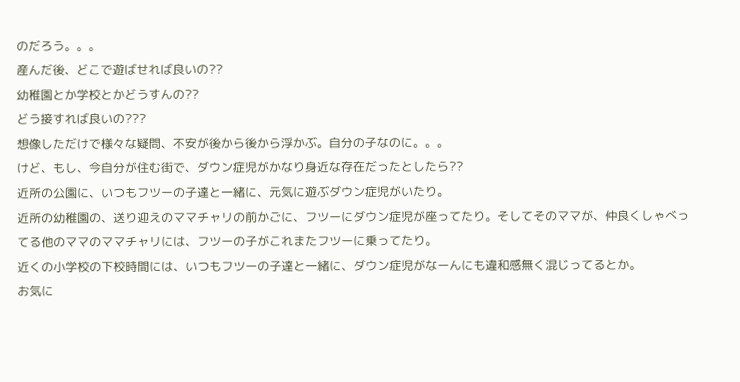のだろう。。。
産んだ後、どこで遊ばせれば良いの??
幼稚園とか学校とかどうすんの??
どう接すれば良いの???
想像しただけで様々な疑問、不安が後から後から浮かぶ。自分の子なのに。。。
けど、もし、今自分が住む街で、ダウン症児がかなり身近な存在だったとしたら??
近所の公園に、いつもフツーの子達と一緒に、元気に遊ぶダウン症児がいたり。
近所の幼稚園の、送り迎えのママチャリの前かごに、フツーにダウン症児が座ってたり。そしてそのママが、仲良くしゃべってる他のママのママチャリには、フツーの子がこれまたフツーに乗ってたり。
近くの小学校の下校時間には、いつもフツーの子達と一緒に、ダウン症児がなーんにも違和感無く混じってるとか。
お気に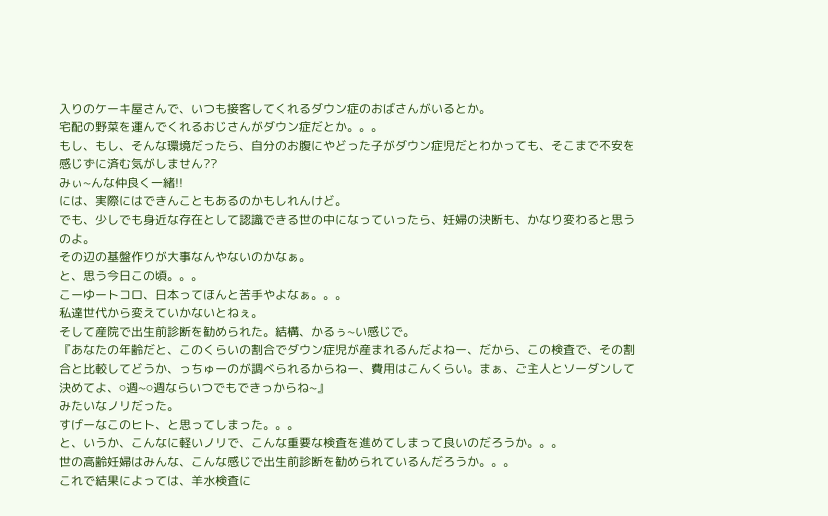入りのケーキ屋さんで、いつも接客してくれるダウン症のおばさんがいるとか。
宅配の野菜を運んでくれるおじさんがダウン症だとか。。。
もし、もし、そんな環境だったら、自分のお腹にやどった子がダウン症児だとわかっても、そこまで不安を感じずに済む気がしません??
みぃ~んな仲良く一緒!!
には、実際にはできんこともあるのかもしれんけど。
でも、少しでも身近な存在として認識できる世の中になっていったら、妊婦の決断も、かなり変わると思うのよ。
その辺の基盤作りが大事なんやないのかなぁ。
と、思う今日この頃。。。
こーゆートコロ、日本ってほんと苦手やよなぁ。。。
私達世代から変えていかないとねぇ。
そして産院で出生前診断を勧められた。結構、かるぅ~い感じで。
『あなたの年齢だと、このくらいの割合でダウン症児が産まれるんだよねー、だから、この検査で、その割合と比較してどうか、っちゅーのが調べられるからねー、費用はこんくらい。まぁ、ご主人とソーダンして決めてよ、⚪週~⚪週ならいつでもできっからね~』
みたいなノリだった。
すげーなこのヒト、と思ってしまった。。。
と、いうか、こんなに軽いノリで、こんな重要な検査を進めてしまって良いのだろうか。。。
世の高齢妊婦はみんな、こんな感じで出生前診断を勧められているんだろうか。。。
これで結果によっては、羊水検査に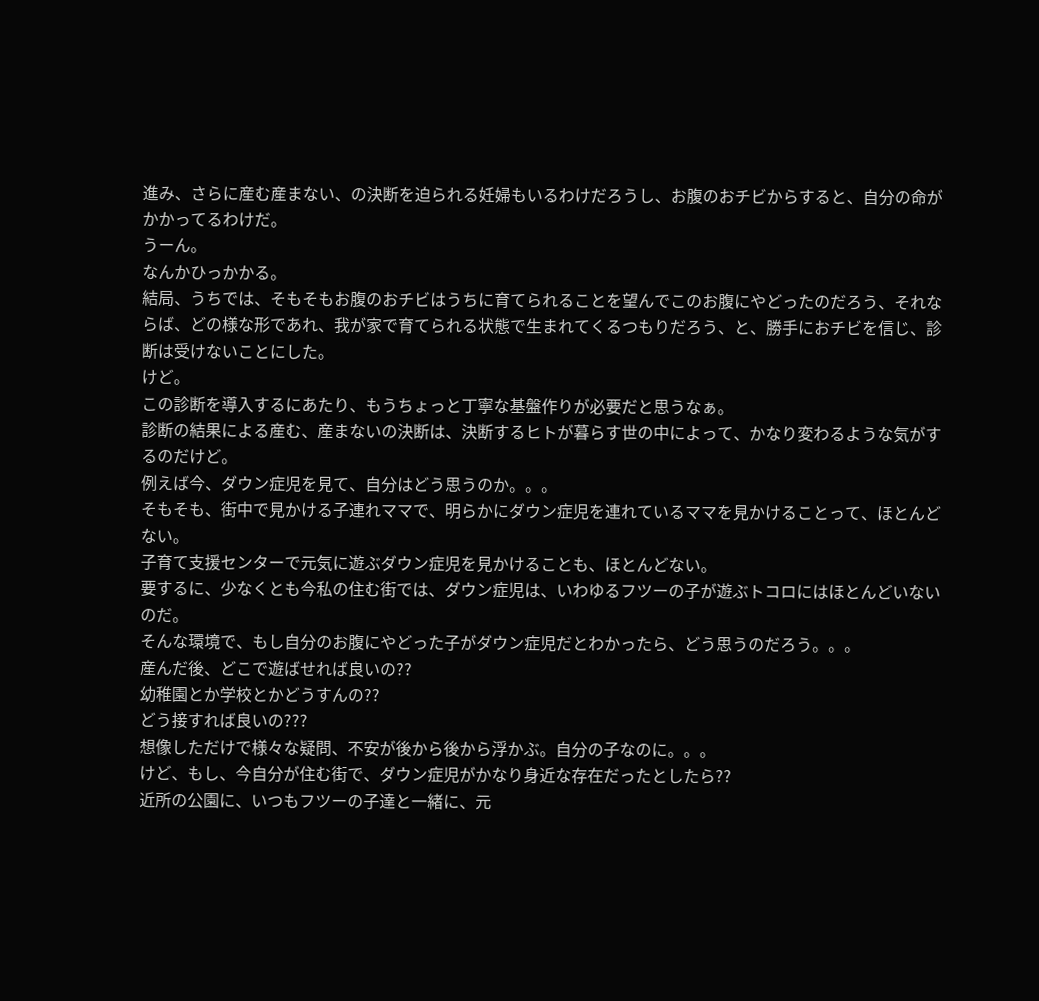進み、さらに産む産まない、の決断を迫られる妊婦もいるわけだろうし、お腹のおチビからすると、自分の命がかかってるわけだ。
うーん。
なんかひっかかる。
結局、うちでは、そもそもお腹のおチビはうちに育てられることを望んでこのお腹にやどったのだろう、それならば、どの様な形であれ、我が家で育てられる状態で生まれてくるつもりだろう、と、勝手におチビを信じ、診断は受けないことにした。
けど。
この診断を導入するにあたり、もうちょっと丁寧な基盤作りが必要だと思うなぁ。
診断の結果による産む、産まないの決断は、決断するヒトが暮らす世の中によって、かなり変わるような気がするのだけど。
例えば今、ダウン症児を見て、自分はどう思うのか。。。
そもそも、街中で見かける子連れママで、明らかにダウン症児を連れているママを見かけることって、ほとんどない。
子育て支援センターで元気に遊ぶダウン症児を見かけることも、ほとんどない。
要するに、少なくとも今私の住む街では、ダウン症児は、いわゆるフツーの子が遊ぶトコロにはほとんどいないのだ。
そんな環境で、もし自分のお腹にやどった子がダウン症児だとわかったら、どう思うのだろう。。。
産んだ後、どこで遊ばせれば良いの??
幼稚園とか学校とかどうすんの??
どう接すれば良いの???
想像しただけで様々な疑問、不安が後から後から浮かぶ。自分の子なのに。。。
けど、もし、今自分が住む街で、ダウン症児がかなり身近な存在だったとしたら??
近所の公園に、いつもフツーの子達と一緒に、元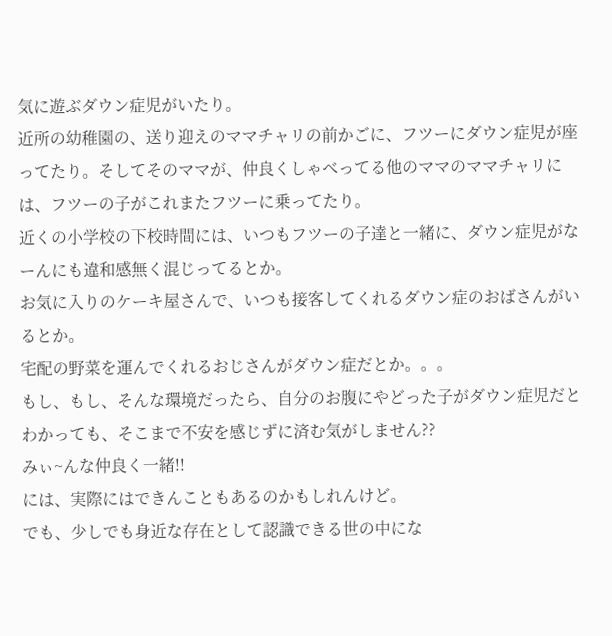気に遊ぶダウン症児がいたり。
近所の幼稚園の、送り迎えのママチャリの前かごに、フツーにダウン症児が座ってたり。そしてそのママが、仲良くしゃべってる他のママのママチャリには、フツーの子がこれまたフツーに乗ってたり。
近くの小学校の下校時間には、いつもフツーの子達と一緒に、ダウン症児がなーんにも違和感無く混じってるとか。
お気に入りのケーキ屋さんで、いつも接客してくれるダウン症のおばさんがいるとか。
宅配の野菜を運んでくれるおじさんがダウン症だとか。。。
もし、もし、そんな環境だったら、自分のお腹にやどった子がダウン症児だとわかっても、そこまで不安を感じずに済む気がしません??
みぃ~んな仲良く一緒!!
には、実際にはできんこともあるのかもしれんけど。
でも、少しでも身近な存在として認識できる世の中にな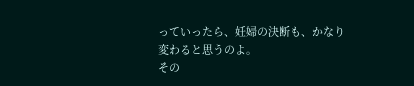っていったら、妊婦の決断も、かなり変わると思うのよ。
その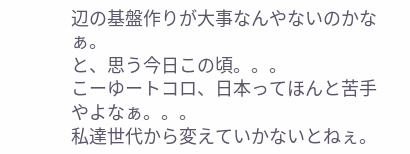辺の基盤作りが大事なんやないのかなぁ。
と、思う今日この頃。。。
こーゆートコロ、日本ってほんと苦手やよなぁ。。。
私達世代から変えていかないとねぇ。